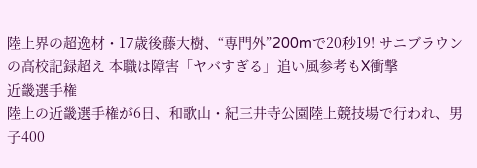陸上界の超逸材・17歳後藤大樹、“専門外”200mで20秒19! サニブラウンの高校記録超え 本職は障害「ヤバすぎる」追い風参考もX衝撃
近畿選手権
陸上の近畿選手権が6日、和歌山・紀三井寺公園陸上競技場で行われ、男子400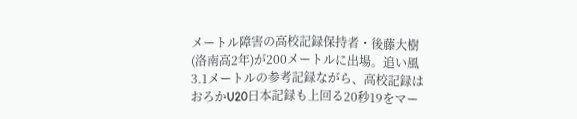メートル障害の高校記録保持者・後藤大樹(洛南高2年)が200メートルに出場。追い風3.1メートルの参考記録ながら、高校記録はおろかU20日本記録も上回る20秒19をマー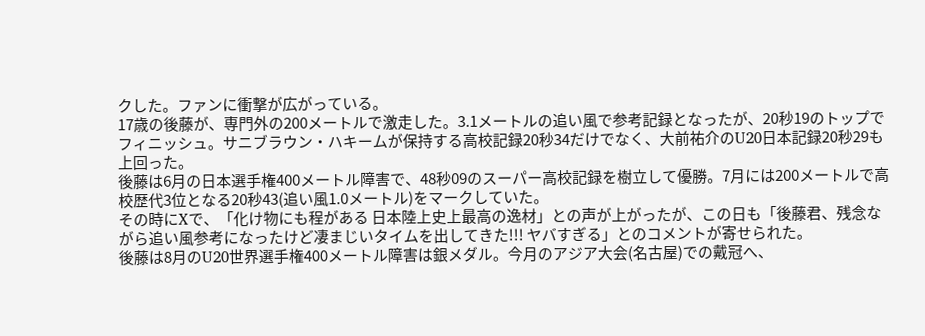クした。ファンに衝撃が広がっている。
17歳の後藤が、専門外の200メートルで激走した。3.1メートルの追い風で参考記録となったが、20秒19のトップでフィニッシュ。サニブラウン・ハキームが保持する高校記録20秒34だけでなく、大前祐介のU20日本記録20秒29も上回った。
後藤は6月の日本選手権400メートル障害で、48秒09のスーパー高校記録を樹立して優勝。7月には200メートルで高校歴代3位となる20秒43(追い風1.0メートル)をマークしていた。
その時にXで、「化け物にも程がある 日本陸上史上最高の逸材」との声が上がったが、この日も「後藤君、残念ながら追い風参考になったけど凄まじいタイムを出してきた!!! ヤバすぎる」とのコメントが寄せられた。
後藤は8月のU20世界選手権400メートル障害は銀メダル。今月のアジア大会(名古屋)での戴冠へ、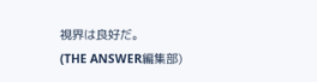視界は良好だ。
(THE ANSWER編集部)